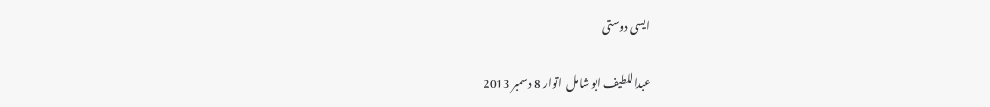ایسی دوستی

عبداللطیف ابو شامل  اتوار 8 دسمبر 2013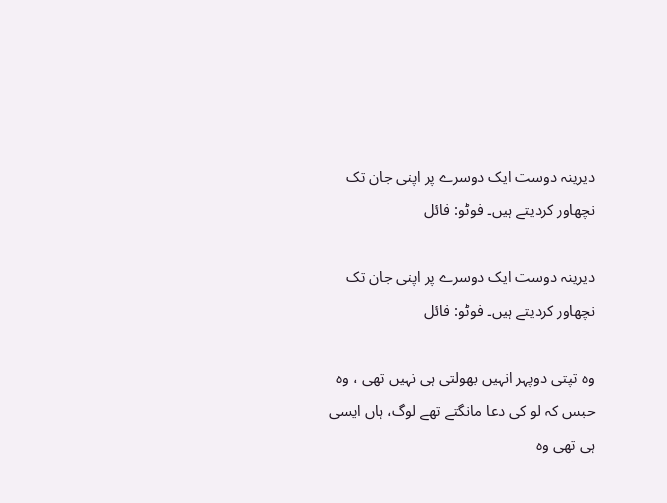دیرینہ دوست ایک دوسرے پر اپنی جان تک نچھاور کردیتے ہیں۔ فوٹو: فائل

دیرینہ دوست ایک دوسرے پر اپنی جان تک نچھاور کردیتے ہیں۔ فوٹو: فائل

وہ تپتی دوپہر انہیں بھولتی ہی نہیں تھی ، وہ حبس کہ لو کی دعا مانگتے تھے لوگ، ہاں ایسی ہی تھی وہ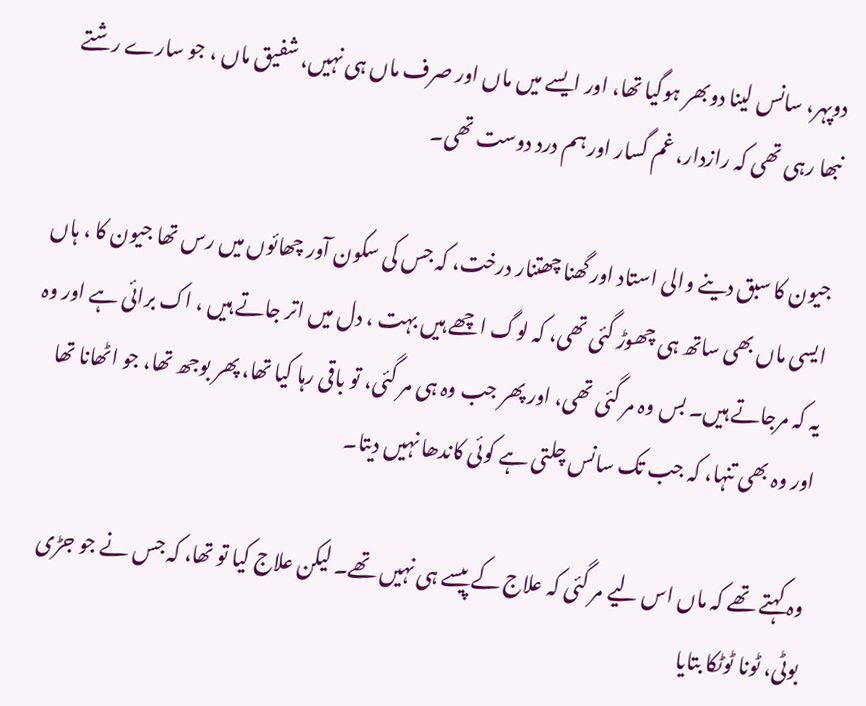دوپہر، سانس لینا دوبھر ہوگیا تھا، اور ایسے میں ماں اور صرف ماں ہی نہیں، شفیق ماں ، جو سارے رشتے نبھا رہی تھی کہ رازدار، غم گسار اور ہم درد دوست تھی۔

جیون کا سبق دینے والی استاد اور گھنا چھتنار درخت، کہ جس کی سکون آور چھائوں میں رس تھا جیون کا ، ہاں ایسی ماں بھی ساتھ ہی چھوڑ گئی تھی، کہ لوگ اچھے ہیں بہت ، دل میں اتر جاتے ہیں ، اک برائی ہے اور وہ یہ کہ مرجاتے ہیں۔ بس وہ مر گئی تھی، اور پھر جب وہ ہی مر گئی، تو باقی رہا کیا تھا، پھر بوجھ تھا، جو اٹھانا تھا اور وہ بھی تنہا، کہ جب تک سانس چلتی ہے کوئی کاندھا نہیں دیتا۔

وہ کہتے تھے کہ ماں اس لیے مر گئی کہ علاج کے پیسے ہی نہیں تھے۔ لیکن علاج کیا تو تھا، کہ جس نے جو جڑی بوٹی، ٹونا ٹوٹکا بتایا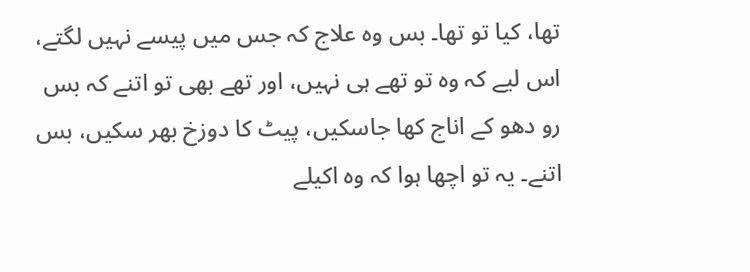تھا، کیا تو تھا۔ بس وہ علاج کہ جس میں پیسے نہیں لگتے، اس لیے کہ وہ تو تھے ہی نہیں، اور تھے بھی تو اتنے کہ بس رو دھو کے اناج کھا جاسکیں، پیٹ کا دوزخ بھر سکیں، بس اتنے۔ یہ تو اچھا ہوا کہ وہ اکیلے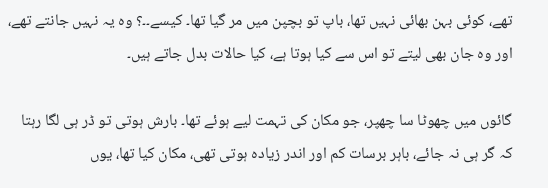تھے، کوئی بہن بھائی نہیں تھا، باپ تو بچپن میں مر گیا تھا۔ کیسے۔۔؟ وہ یہ نہیں جانتے تھے، اور وہ جان بھی لیتے تو اس سے کیا ہوتا ہے، کیا حالات بدل جاتے ہیں۔

گائوں میں چھوٹا سا چھپر، جو مکان کی تہمت لیے ہوئے تھا۔ بارش ہوتی تو ڈر ہی لگا رہتا کہ گر ہی نہ جائے، باہر برسات کم اور اندر زیادہ ہوتی تھی، مکان کیا تھا، یوں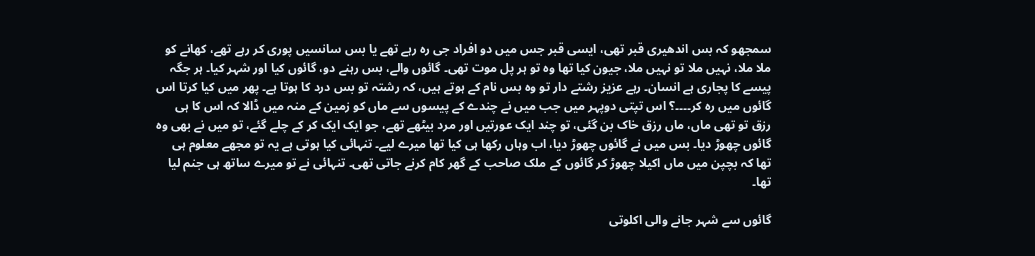سمجھو کہ بس اندھیری قبر تھی، ایسی قبر جس میں دو افراد جی رہ رہے تھے یا بس سانسیں پوری کر رہے تھے، کھانے کو ملا ملا، نہیں ملا تو نہیں ملا، جیون کیا تھا وہ تو ہر پل موت تھی۔ گائوں والے، بس رہنے دو، گائوں کیا اور شہر کیا۔ ہر جگہ پیسے کا پجاری ہے انسان۔ رہے عزیز رشتے دار تو وہ بس نام کے ہوتے ہیں، کہ رشتہ تو بس درد کا ہوتا ہے۔ پھر میں کیا کرتا اس گائوں میں رہ کر۔۔۔۔؟ اس تپتی دوپہر میں جب میں نے چندے کے پیسوں سے ماں کو زمین کے منہ میں ڈالا کہ اس کا ہی رزق تو تھی ماں، ماں رزق خاک بن گئی، تو چند ایک عورتیں اور مرد بیٹھے تھے، جو ایک ایک کر کے چلے گئے، تو میں نے بھی وہ گائوں چھوڑ دیا۔ بس میں نے گائوں چھوڑ دیا، اب وہاں رکھا ہی کیا تھا میرے لیے۔ تنہائی کیا ہوتی ہے یہ تو مجھے معلوم ہی تھا کہ بچپن میں ماں اکیلا چھوڑ کر گائوں کے ملک صاحب کے گھر کام کرنے جاتی تھی۔ تنہائی نے تو میرے ساتھ ہی جنم لیا تھا۔

گائوں سے شہر جانے والی اکلوتی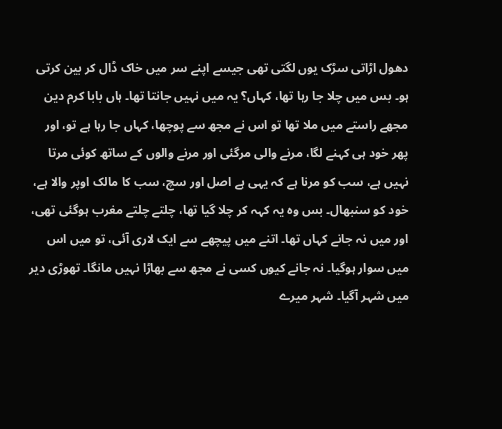دھول اڑاتی سڑک یوں لگتی تھی جیسے اپنے سر میں خاک ڈال کر بین کرتی ہو۔ بس میں چلا جا رہا تھا، کہاں؟ یہ میں نہیں جانتا تھا۔ ہاں بابا کرم دین مجھے راستے میں ملا تھا تو اس نے مجھ سے پوچھا، کہاں جا رہا ہے تو، اور پھر خود ہی کہنے لگا، مرنے والی مرگئی اور مرنے والوں کے ساتھ کوئی مرتا نہیں ہے، سب کو مرنا ہے کہ یہی ہے اصل اور سچ، سب کا مالک اوپر والا ہے، خود کو سنبھال۔ بس وہ یہ کہہ کر چلا گیا تھا، چلتے چلتے مغرب ہوگئی تھی، اور میں نہ جانے کہاں تھا۔ اتنے میں پیچھے سے ایک لاری آئی، تو میں اس میں سوار ہوگیا۔ نہ جانے کیوں کسی نے مجھ سے بھاڑا نہیں مانگا۔ تھوڑی دیر میں شہر آگیا۔ شہر میرے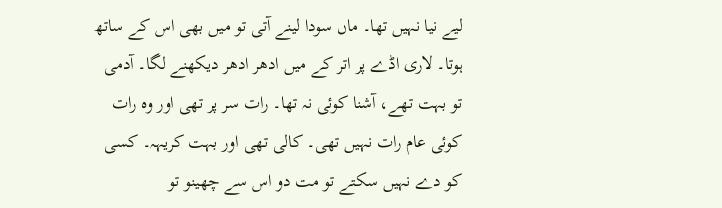لیے نیا نہیں تھا۔ ماں سودا لینے آتی تو میں بھی اس کے ساتھ ہوتا۔ لاری اڈے پر اتر کے میں ادھر ادھر دیکھنے لگا۔ آدمی تو بہت تھے، آشنا کوئی نہ تھا۔ رات سر پر تھی اور وہ رات کوئی عام رات نہیں تھی۔ کالی تھی اور بہت کریہہ۔ کسی کو دے نہیں سکتے تو مت دو اس سے چھینو تو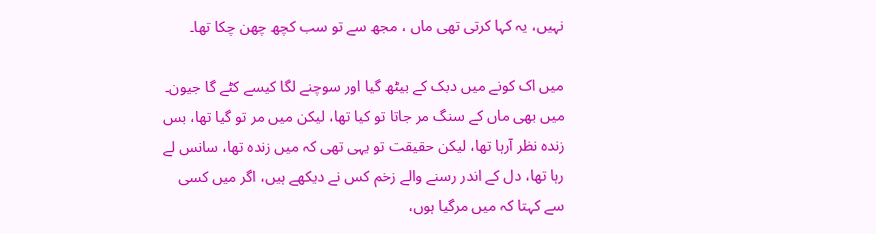نہیں، یہ کہا کرتی تھی ماں ، مجھ سے تو سب کچھ چھن چکا تھا۔

میں اک کونے میں دبک کے بیٹھ گیا اور سوچنے لگا کیسے کٹے گا جیون۔ میں بھی ماں کے سنگ مر جاتا تو کیا تھا، لیکن میں مر تو گیا تھا، بس زندہ نظر آرہا تھا، لیکن حقیقت تو یہی تھی کہ میں زندہ تھا، سانس لے رہا تھا، دل کے اندر رسنے والے زخم کس نے دیکھے ہیں، اگر میں کسی سے کہتا کہ میں مرگیا ہوں،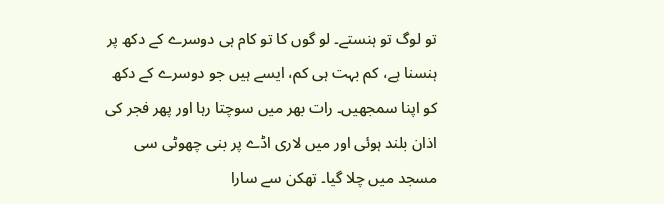تو لوگ تو ہنستے۔ لو گوں کا تو کام ہی دوسرے کے دکھ پر ہنسنا ہے، کم بہت ہی کم، ایسے ہیں جو دوسرے کے دکھ کو اپنا سمجھیں۔ رات بھر میں سوچتا رہا اور پھر فجر کی اذان بلند ہوئی اور میں لاری اڈے پر بنی چھوٹی سی مسجد میں چلا گیا۔ تھکن سے سارا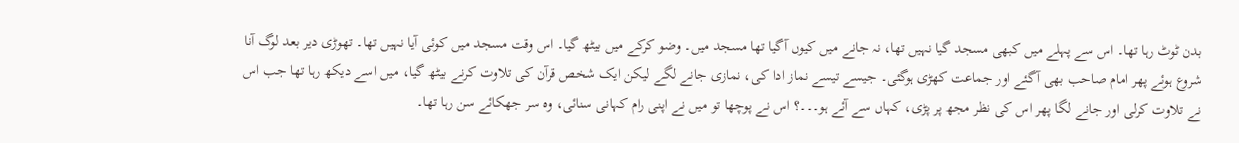بدن ٹوٹ رہا تھا۔ اس سے پہلے میں کبھی مسجد گیا نہیں تھا، نہ جانے میں کیوں آگیا تھا مسجد میں۔ وضو کرکے میں بیٹھ گیا۔ اس وقت مسجد میں کوئی آیا نہیں تھا۔ تھوڑی دیر بعد لوگ آنا شروع ہوئے پھر امام صاحب بھی آگئے اور جماعت کھڑی ہوگئی۔ جیسے تیسے نماز ادا کی، نمازی جانے لگے لیکن ایک شخص قرآن کی تلاوت کرنے بیٹھ گیا، میں اسے دیکھ رہا تھا جب اس نے تلاوت کرلی اور جانے لگا پھر اس کی نظر مجھ پر پڑی، کہاں سے آئے ہو۔۔۔؟ اس نے پوچھا تو میں نے اپنی رام کہانی سنائی، وہ سر جھکائے سن رہا تھا۔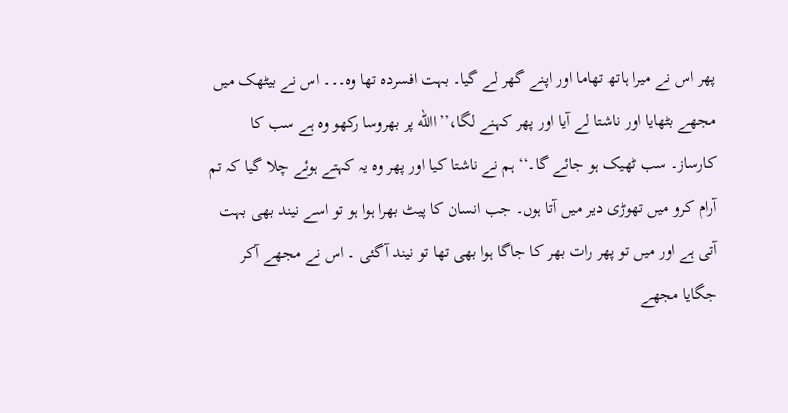پھر اس نے میرا ہاتھ تھاما اور اپنے گھر لے گیا۔ بہت افسردہ تھا وہ۔۔۔ اس نے بیٹھک میں مجھے بٹھایا اور ناشتا لے آیا اور پھر کہنے لگا،’’االله پر بھروسا رکھو وہ ہے سب کا کارساز۔ سب ٹھیک ہو جائے گا۔‘‘ ہم نے ناشتا کیا اور پھر وہ یہ کہتے ہوئے چلا گیا کہ تم آرام کرو میں تھوڑی دیر میں آتا ہوں۔ جب انسان کا پیٹ بھرا ہوا ہو تو اسے نیند بھی بہت آتی ہے اور میں تو پھر رات بھر کا جاگا ہوا بھی تھا تو نیند آگئی ۔ اس نے مجھے آکر جگایا مجھے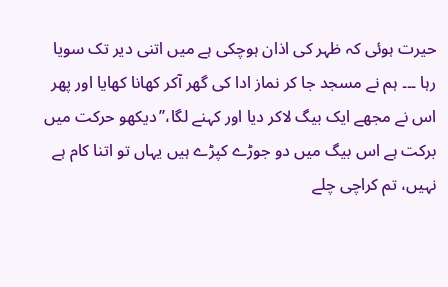حیرت ہوئی کہ ظہر کی اذان ہوچکی ہے میں اتنی دیر تک سویا رہا ۔۔۔ ہم نے مسجد جا کر نماز ادا کی گھر آکر کھانا کھایا اور پھر اس نے مجھے ایک بیگ لاکر دیا اور کہنے لگا،’’دیکھو حرکت میں برکت ہے اس بیگ میں دو جوڑے کپڑے ہیں یہاں تو اتنا کام ہے نہیں، تم کراچی چلے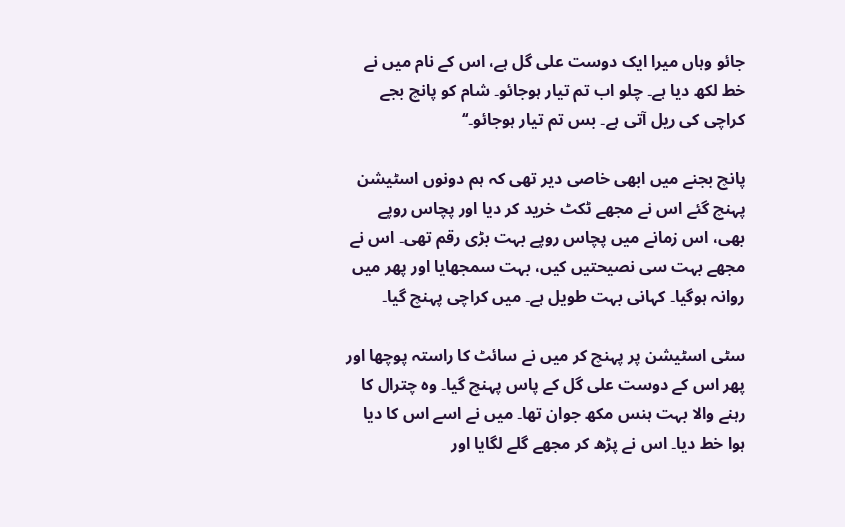جائو وہاں میرا ایک دوست علی گل ہے، اس کے نام میں نے خط لکھ دیا ہے۔ چلو اب تم تیار ہوجائو۔ شام کو پانچ بجے کراچی کی ریل آتی ہے۔ بس تم تیار ہوجائو۔‘‘

پانچ بجنے میں ابھی خاصی دیر تھی کہ ہم دونوں اسٹیشن پہنچ گئے اس نے مجھے ٹکٹ خرید کر دیا اور پچاس روپے بھی، اس زمانے میں پچاس روپے بہت بڑی رقم تھی۔ اس نے مجھے بہت سی نصیحتیں کیں، بہت سمجھایا اور پھر میں روانہ ہوگیا۔ کہانی بہت طویل ہے۔ میں کراچی پہنچ گیا۔

سٹی اسٹیشن پر پہنچ کر میں نے سائٹ کا راستہ پوچھا اور پھر اس کے دوست علی گل کے پاس پہنچ گیا۔ وہ چترال کا رہنے والا بہت ہنس مکھ جوان تھا۔ میں نے اسے اس کا دیا ہوا خط دیا۔ اس نے پڑھ کر مجھے گلے لگایا اور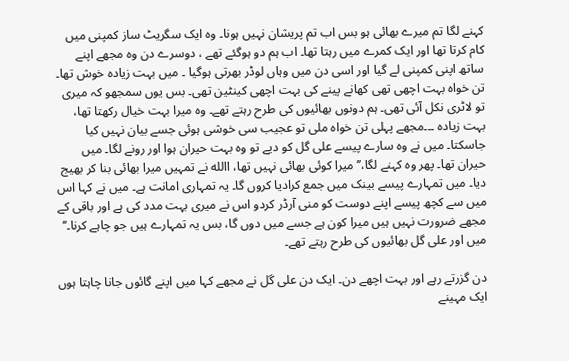کہنے لگا تم میرے بھائی ہو بس اب تم پریشان نہیں ہونا۔ وہ ایک سگریٹ ساز کمپنی میں کام کرتا تھا اور ایک کمرے میں رہتا تھا۔ اب ہم دو ہوگئے تھے ، دوسرے دن وہ مجھے اپنے ساتھ اپنی کمپنی لے گیا اور اسی دن میں وہاں لوڈر بھرتی ہوگیا ۔ میں بہت زیادہ خوش تھا۔ تن خواہ بہت اچھی تھی کھانے پینے کی بہت اچھی کینٹین تھی۔ بس یوں سمجھو کہ میری تو لاٹری نکل آئی تھی۔ ہم دونوں بھائیوں کی طرح رہتے تھے۔ وہ میرا بہت خیال رکھتا تھا، بہت زیادہ ۔۔۔مجھے پہلی تن خواہ ملی تو عجیب سی خوشی ہوئی جسے بیان نہیں کیا جاسکتا۔ میں نے وہ سارے پیسے علی گل کو دیے تو وہ بہت حیران ہوا اور رونے لگا۔ میں حیران تھا۔ پھر وہ کہنے لگا،’’میرا کوئی بھائی نہیں تھا، االله نے تمہیں میرا بھائی بنا کر بھیج دیا۔ میں تمہارے پیسے بینک میں جمع کرادیا کروں گا۔ یہ تمہاری امانت ہے۔ میں نے کہا اس میں سے کچھ پیسے اپنے دوست کو منی آرڈر کردو اس نے میری بہت مدد کی ہے اور باقی کے مجھے ضرورت نہیں ہیں میرا کون ہے جسے میں دوں گا، بس یہ تمہارے ہیں جو چاہے کرنا۔‘‘ میں اور علی گل بھائیوں کی طرح رہتے تھے۔

دن گزرتے رہے اور بہت اچھے دن۔ ایک دن علی گل نے مجھے کہا میں اپنے گائوں جانا چاہتا ہوں ایک مہینے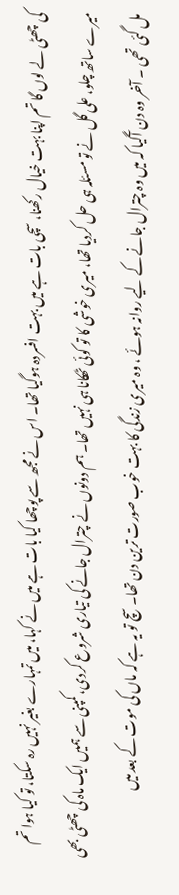کی چھٹی لے لوں گا تم اپنا بہت خیال رکھنا، سچی بات ہے میں بہت افسردہ ہوگیا تھا۔ اس نے مجھ سے پوچھا کیا بات ہے میں نے کہا، میں تمہارے بغیر نہیں رہ سکتا، تو کیا ہوا تم میرے ساتھ چلو، علی گل نے تو مسئلہ ہی حل کردیا تھا، میری خوشی کا تو کوئی ٹھکانا ہی نہیں تھا۔ ہم دونوں نے چترال جانے کی تیاری شروع کردی، کمپنی سے ہمیں ایک ماہ کی چھٹی بھی مل گئی تھی ۔ آخر وہ دن آگیا کہ میں وہ چترال جانے کے لیے روانہ ہوئے ، وہ میری زندگی کا بہت خوب صورت ترین دن تھا۔ سچ تو یہ ہے کہ ماں کی موت کے بعد میں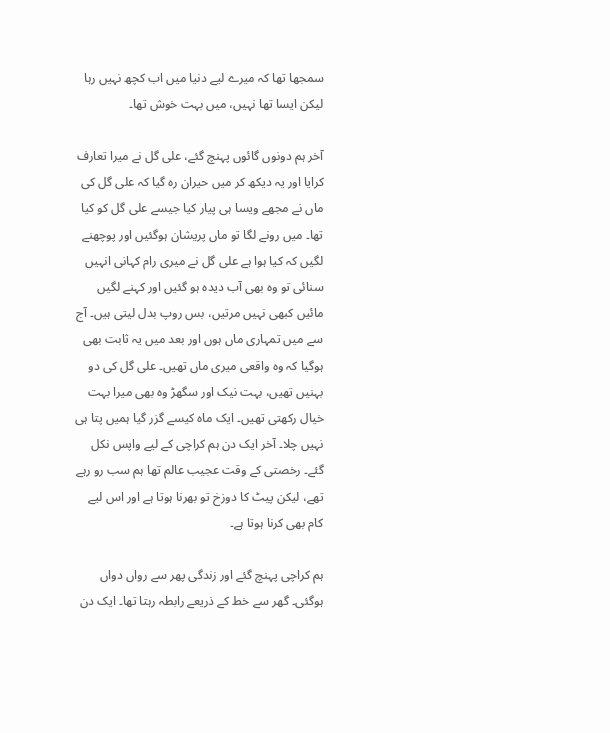سمجھا تھا کہ میرے لیے دنیا میں اب کچھ نہیں رہا لیکن ایسا تھا نہیں، میں بہت خوش تھا۔

آخر ہم دونوں گائوں پہنچ گئے، علی گل نے میرا تعارف کرایا اور یہ دیکھ کر میں حیران رہ گیا کہ علی گل کی ماں نے مجھے ویسا ہی پیار کیا جیسے علی گل کو کیا تھا۔ میں رونے لگا تو ماں پریشان ہوگئیں اور پوچھنے لگیں کہ کیا ہوا ہے علی گل نے میری رام کہانی انہیں سنائی تو وہ بھی آب دیدہ ہو گئیں اور کہنے لگیں مائیں کبھی نہیں مرتیں، بس روپ بدل لیتی ہیں۔ آج سے میں تمہاری ماں ہوں اور بعد میں یہ ثابت بھی ہوگیا کہ وہ واقعی میری ماں تھیں۔ علی گل کی دو بہنیں تھیں، بہت نیک اور سگھڑ وہ بھی میرا بہت خیال رکھتی تھیں۔ ایک ماہ کیسے گزر گیا ہمیں پتا ہی نہیں چلا۔ آخر ایک دن ہم کراچی کے لیے واپس نکل گئے۔ رخصتی کے وقت عجیب عالم تھا ہم سب رو رہے تھے، لیکن پیٹ کا دوزخ تو بھرنا ہوتا ہے اور اس لیے کام بھی کرنا ہوتا ہے۔

ہم کراچی پہنچ گئے اور زندگی پھر سے رواں دواں ہوگئی۔ گھر سے خط کے ذریعے رابطہ رہتا تھا۔ ایک دن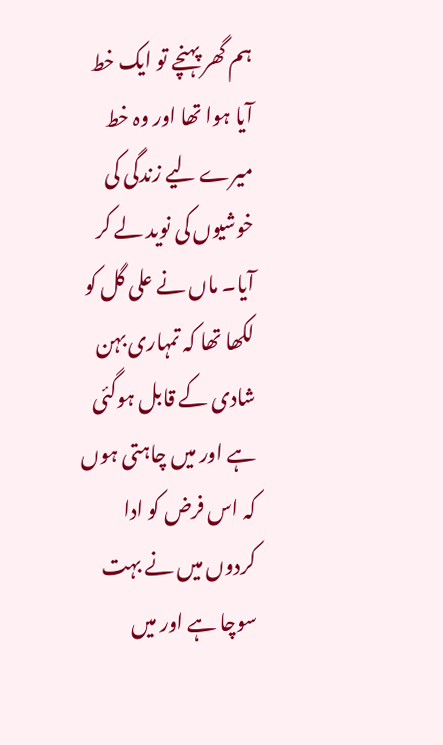ہم گھر پہنچے تو ایک خط آیا ہوا تھا اور وہ خط میرے لیے زندگی کی خوشیوں کی نوید لے کر آیا۔ ماں نے علی گل کو لکھا تھا کہ تمہاری بہن شادی کے قابل ہوگئی ہے اور میں چاہتی ہوں کہ اس فرض کو ادا کردوں میں نے بہت سوچا ہے اور میں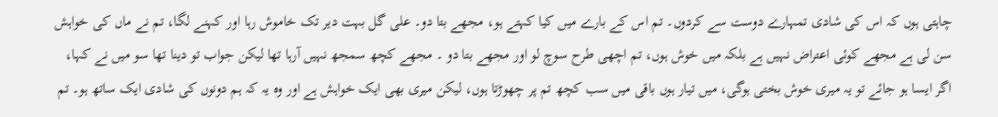چاہتی ہوں کہ اس کی شادی تمہارے دوست سے کردوں۔ تم اس کے بارے میں کیا کہتے ہو، مجھے بتا دو۔ علی گل بہت دیر تک خاموش رہا اور کہنے لگا، تم نے ماں کی خواہش سن لی ہے مجھے کوئی اعتراض نہیں ہے بلکہ میں خوش ہوں، تم اچھی طرح سوچ لو اور مجھے بتا دو ۔ مجھے کچھ سمجھ نہیں آرہا تھا لیکن جواب تو دینا تھا سو میں نے کہا، اگر ایسا ہو جائے تو یہ میری خوش بختی ہوگی، میں تیار ہوں باقی میں سب کچھ تم پر چھوڑتا ہوں، لیکن میری بھی ایک خواہش ہے اور وہ یہ کہ ہم دونوں کی شادی ایک ساتھ ہو۔ تم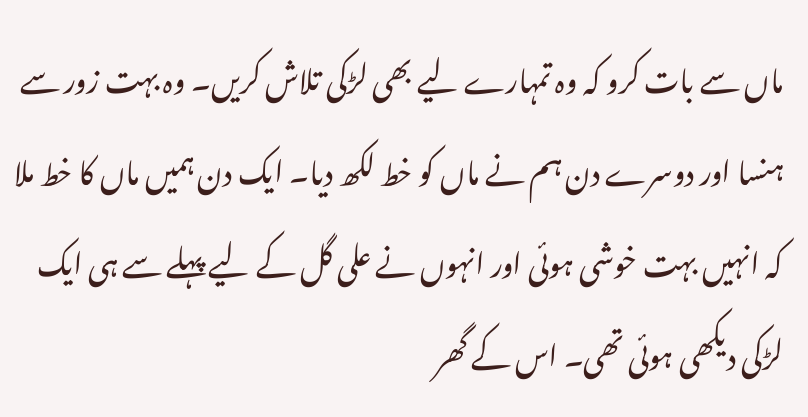ماں سے بات کرو کہ وہ تمہارے لیے بھی لڑکی تلاش کریں۔ وہ بہت زور سے ہنسا اور دوسرے دن ہم نے ماں کو خط لکھ دیا۔ ایک دن ہمیں ماں کا خط ملا کہ انہیں بہت خوشی ہوئی اور انہوں نے علی گل کے لیے پہلے سے ہی ایک لڑکی دیکھی ہوئی تھی۔ اس کے گھر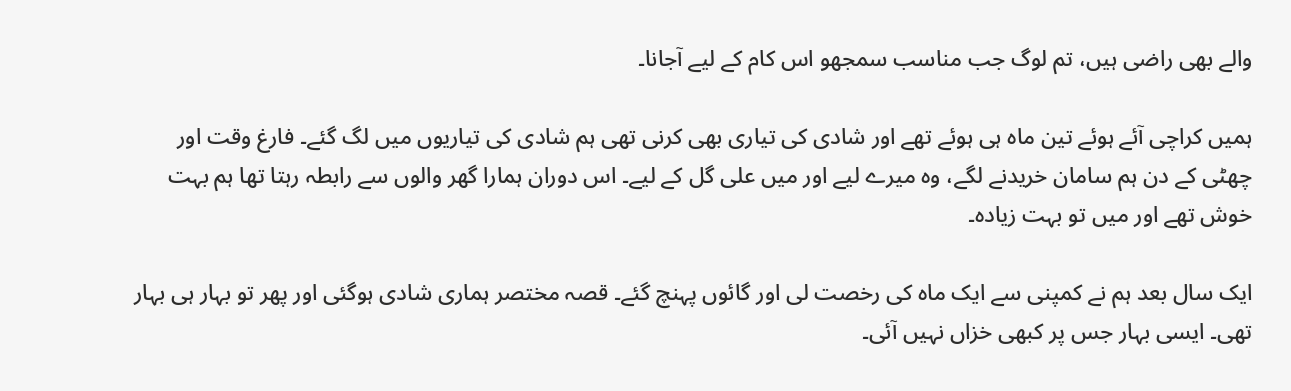والے بھی راضی ہیں، تم لوگ جب مناسب سمجھو اس کام کے لیے آجانا۔

ہمیں کراچی آئے ہوئے تین ماہ ہی ہوئے تھے اور شادی کی تیاری بھی کرنی تھی ہم شادی کی تیاریوں میں لگ گئے۔ فارغ وقت اور چھٹی کے دن ہم سامان خریدنے لگے، وہ میرے لیے اور میں علی گل کے لیے۔ اس دوران ہمارا گھر والوں سے رابطہ رہتا تھا ہم بہت خوش تھے اور میں تو بہت زیادہ۔

ایک سال بعد ہم نے کمپنی سے ایک ماہ کی رخصت لی اور گائوں پہنچ گئے۔ قصہ مختصر ہماری شادی ہوگئی اور پھر تو بہار ہی بہار تھی۔ ایسی بہار جس پر کبھی خزاں نہیں آئی۔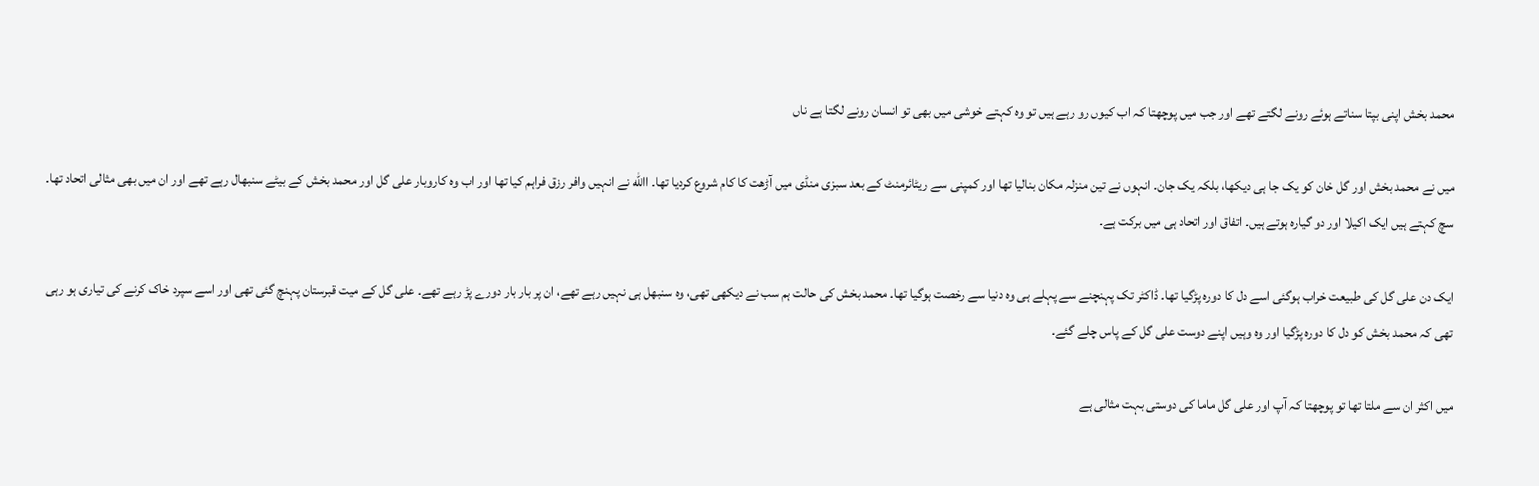محمد بخش اپنی بپتا سناتے ہوئے رونے لگتے تھے اور جب میں پوچھتا کہ اب کیوں رو رہے ہیں تو وہ کہتے خوشی میں بھی تو انسان رونے لگتا ہے ناں

میں نے محمد بخش اور گل خان کو یک جا ہی دیکھا، بلکہ یک جان۔ انہوں نے تین منزلہ مکان بنالیا تھا اور کمپنی سے ریٹائرمنٹ کے بعد سبزی منڈی میں آڑھت کا کام شروع کردیا تھا۔ االله نے انہیں وافر رزق فراہم کیا تھا اور اب وہ کاروبار علی گل اور محمد بخش کے بیٹے سنبھال رہے تھے اور ان میں بھی مثالی اتحاد تھا۔ سچ کہتے ہیں ایک اکیلا اور دو گیارہ ہوتے ہیں۔ اتفاق اور اتحاد ہی میں برکت ہے۔

ایک دن علی گل کی طبیعت خراب ہوگئی اسے دل کا دورہ پڑگیا تھا۔ ڈاکٹر تک پہنچنے سے پہلے ہی وہ دنیا سے رخصت ہوگیا تھا۔ محمد بخش کی حالت ہم سب نے دیکھی تھی، وہ سنبھل ہی نہیں رہے تھے، ان پر بار بار دورے پڑ رہے تھے۔ علی گل کے میت قبرستان پہنچ گئی تھی اور اسے سپرد خاک کرنے کی تیاری ہو رہی تھی کہ محمد بخش کو دل کا دورہ پڑگیا اور وہ وہیں اپنے دوست علی گل کے پاس چلے گئے۔

میں اکثر ان سے ملتا تھا تو پوچھتا کہ آپ اور علی گل ماما کی دوستی بہت مثالی ہے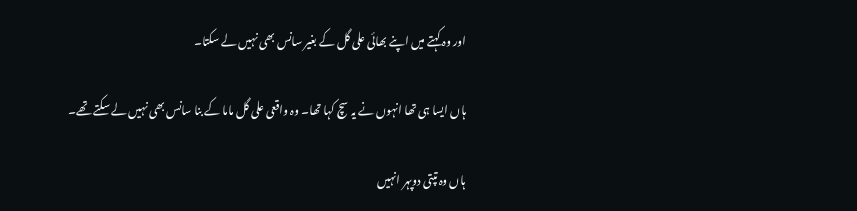اور وہ کہتے میں اپنے بھائی علی گل کے بغیر سانس بھی نہیں لے سکتا۔

ہاں ایسا ہی تھا انہوں نے یہ سچ کہا تھا۔ وہ واقعی علی گل ماما کے بنا سانس بھی نہیں لے سکتے تھے۔

ہاں وہ تپتی دوپہر انہیں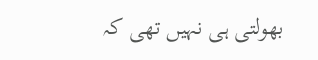بھولتی ہی نہیں تھی کہ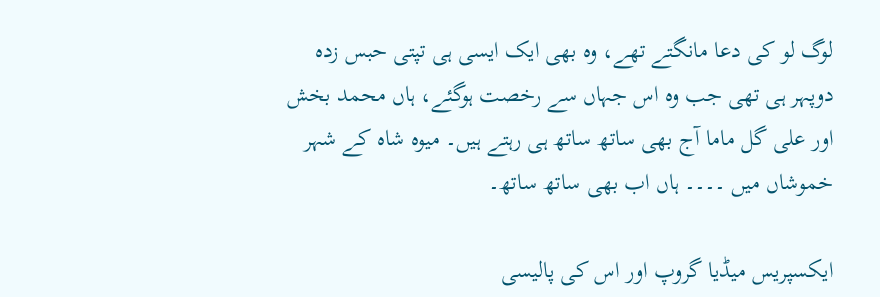لوگ لو کی دعا مانگتے تھے، وہ بھی ایک ایسی ہی تپتی حبس زدہ دوپہر ہی تھی جب وہ اس جہاں سے رخصت ہوگئے، ہاں محمد بخش اور علی گل ماما آج بھی ساتھ ساتھ ہی رہتے ہیں۔ میوہ شاہ کے شہر خموشاں میں ۔۔۔۔ ہاں اب بھی ساتھ ساتھ۔

ایکسپریس میڈیا گروپ اور اس کی پالیسی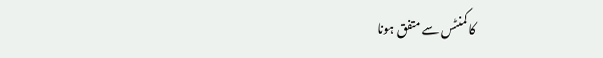کا کمنٹس سے متفق ہونا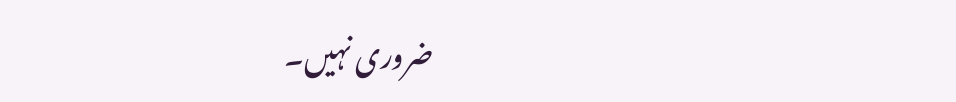ضروری نہیں۔